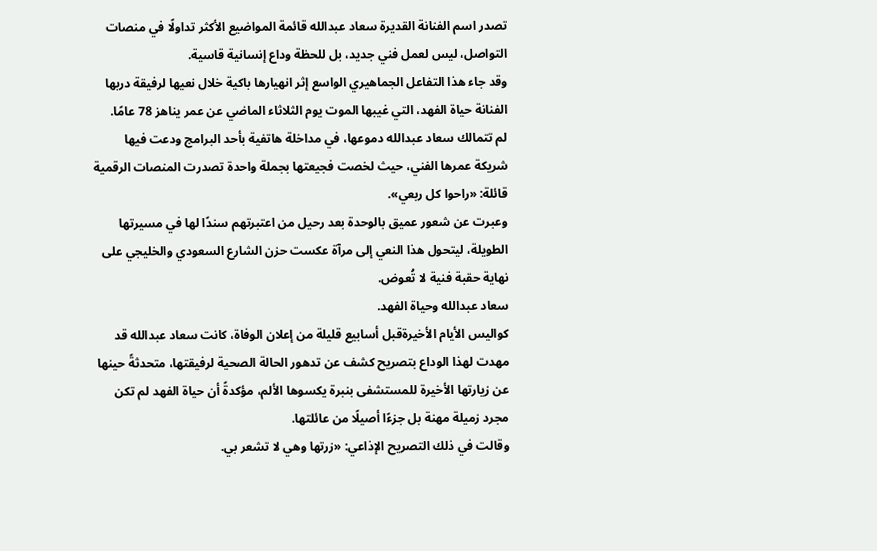تصدر اسم الفنانة القديرة سعاد عبدالله قائمة المواضيع الأكثر تداولًا في منصات التواصل، ليس لعمل فني جديد، بل للحظة وداع إنسانية قاسية.
وقد جاء هذا التفاعل الجماهيري الواسع إثر انهيارها باكية خلال نعيها لرفيقة دربها الفنانة حياة الفهد، التي غيبها الموت يوم الثلاثاء الماضي عن عمر يناهز 78 عامًا.
لم تتمالك سعاد عبدالله دموعها، في مداخلة هاتفية بأحد البرامج ودعت فيها شريكة عمرها الفني، حيث لخصت فجيعتها بجملة واحدة تصدرت المنصات الرقمية قائلة: «راحوا كل ربعي».
وعبرت عن شعور عميق بالوحدة بعد رحيل من اعتبرتهم سندًا لها في مسيرتها الطويلة، ليتحول هذا النعي إلى مرآة عكست حزن الشارع السعودي والخليجي على نهاية حقبة فنية لا تُعوض.
سعاد عبدالله وحياة الفهد.
كواليس الأيام الأخيرةقبل أسابيع قليلة من إعلان الوفاة، كانت سعاد عبدالله قد مهدت لهذا الوداع بتصريح كشف عن تدهور الحالة الصحية لرفيقتها، متحدثةً حينها عن زيارتها الأخيرة للمستشفى بنبرة يكسوها الألم، مؤكدةً أن حياة الفهد لم تكن مجرد زميلة مهنة بل جزءًا أصيلًا من عائلتها.
وقالت في ذلك التصريح الإذاعي: «زرتها وهي لا تشعر بي.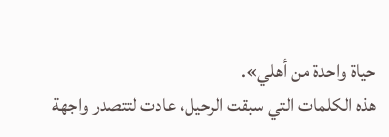حياة واحدة من أهلي».
هذه الكلمات التي سبقت الرحيل، عادت لتتصدر واجهة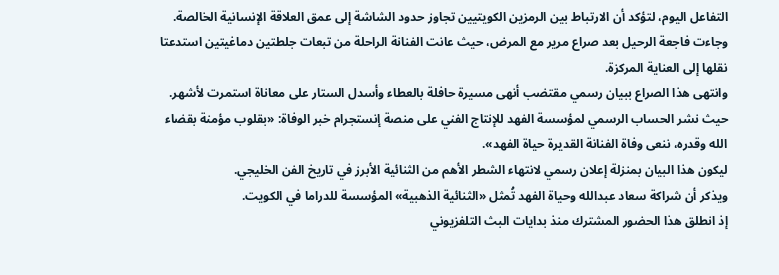التفاعل اليوم، لتؤكد أن الارتباط بين الرمزين الكويتيين تجاوز حدود الشاشة إلى عمق العلاقة الإنسانية الخالصة.
وجاءت فاجعة الرحيل بعد صراع مرير مع المرض، حيث عانت الفنانة الراحلة من تبعات جلطتين دماغيتين استدعتا نقلها إلى العناية المركزة.
وانتهى هذا الصراع ببيان رسمي مقتضب أنهى مسيرة حافلة بالعطاء وأسدل الستار على معاناة استمرت لأشهر.
حيث نشر الحساب الرسمي لمؤسسة الفهد للإنتاج الفني على منصة إنستجرام خبر الوفاة: «بقلوب مؤمنة بقضاء الله وقدره، ننعى وفاة الفنانة القديرة حياة الفهد».
ليكون هذا البيان بمنزلة إعلان رسمي لانتهاء الشطر الأهم من الثنائية الأبرز في تاريخ الفن الخليجي.
ويذكر أن شراكة سعاد عبدالله وحياة الفهد تُمثل «الثنائية الذهبية» المؤسسة للدراما في الكويت.
إذ انطلق هذا الحضور المشترك منذ بدايات البث التلفزيوني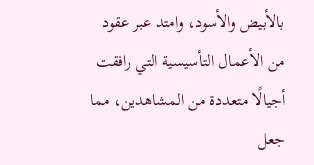بالأبيض والأسود، وامتد عبر عقود من الأعمال التأسيسية التي رافقت أجيالًا متعددة من المشاهدين، مما جعل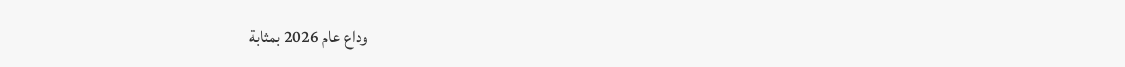وداع عام 2026 بمثابة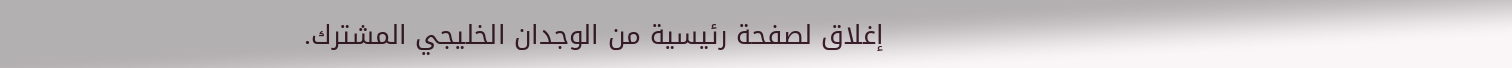إغلاق لصفحة رئيسية من الوجدان الخليجي المشترك.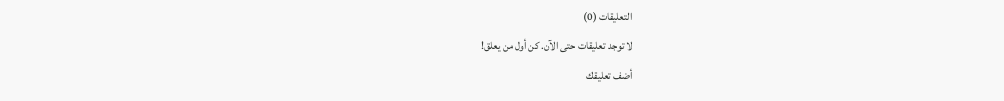التعليقات (0)
لا توجد تعليقات حتى الآن. كن أول من يعلق!
أضف تعليقك